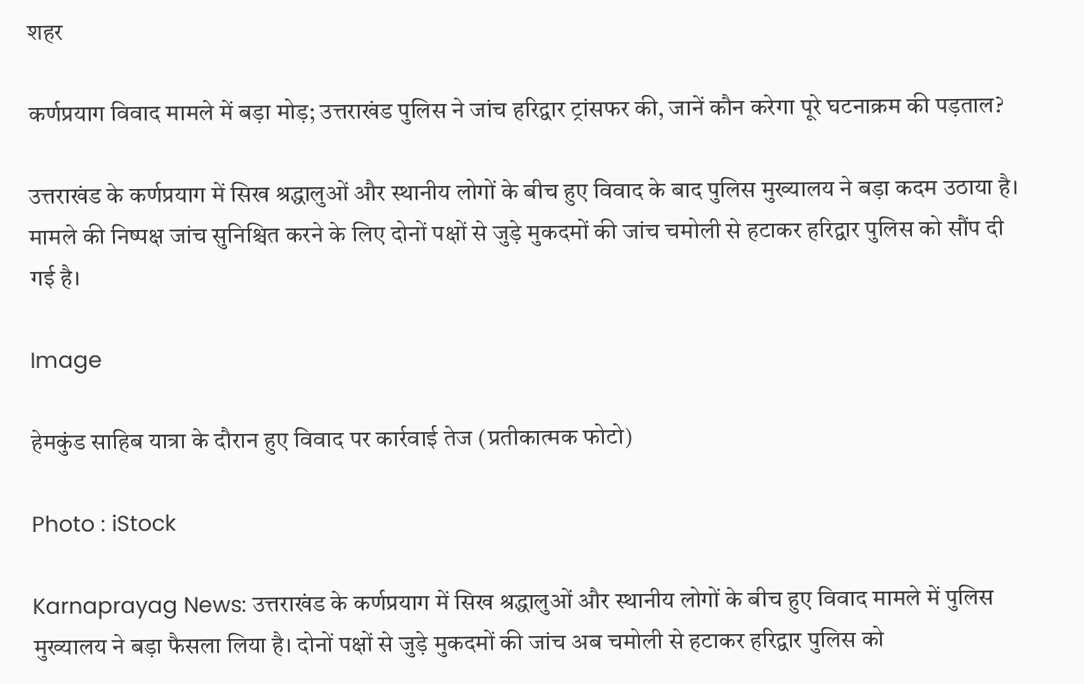शहर

कर्णप्रयाग विवाद मामले में बड़ा मोड़; उत्तराखंड पुलिस ने जांच हरिद्वार ट्रांसफर की, जानें कौन करेगा पूरे घटनाक्रम की पड़ताल?

उत्तराखंड के कर्णप्रयाग में सिख श्रद्धालुओं और स्थानीय लोगों के बीच हुए विवाद के बाद पुलिस मुख्यालय ने बड़ा कदम उठाया है। मामले की निष्पक्ष जांच सुनिश्चित करने के लिए दोनों पक्षों से जुड़े मुकदमों की जांच चमोली से हटाकर हरिद्वार पुलिस को सौंप दी गई है।

Image

हेमकुंड साहिब यात्रा के दौरान हुए विवाद पर कार्रवाई तेज (प्रतीकात्मक फोटो)

Photo : iStock

Karnaprayag News: उत्तराखंड के कर्णप्रयाग में सिख श्रद्धालुओं और स्थानीय लोगों के बीच हुए विवाद मामले में पुलिस मुख्यालय ने बड़ा फैसला लिया है। दोनों पक्षों से जुड़े मुकदमों की जांच अब चमोली से हटाकर हरिद्वार पुलिस को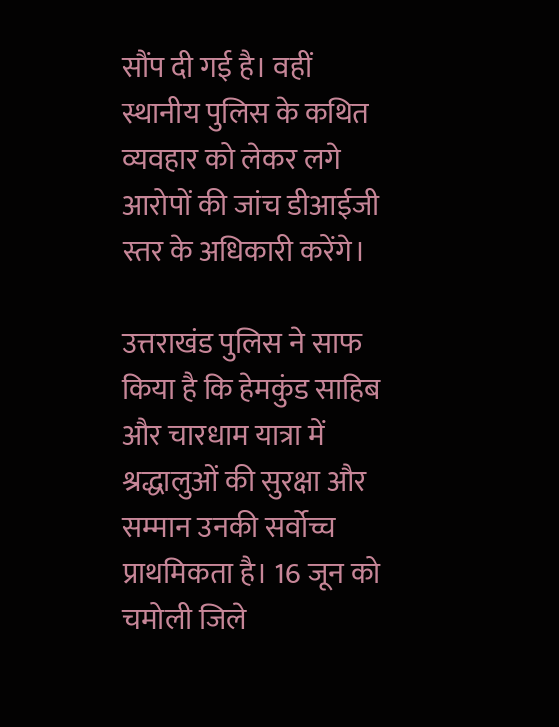सौंप दी गई है। वहीं स्थानीय पुलिस के कथित व्यवहार को लेकर लगे आरोपों की जांच डीआईजी स्तर के अधिकारी करेंगे।

उत्तराखंड पुलिस ने साफ किया है कि हेमकुंड साहिब और चारधाम यात्रा में श्रद्धालुओं की सुरक्षा और सम्मान उनकी सर्वोच्च प्राथमिकता है। 16 जून को चमोली जिले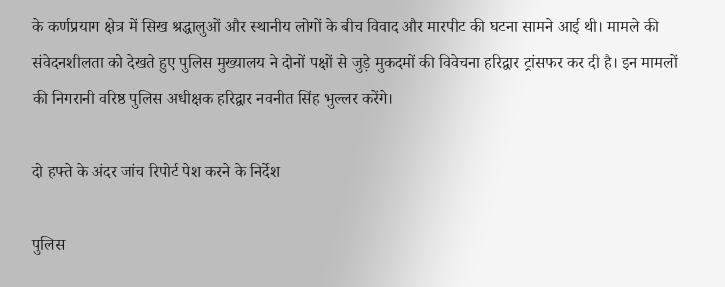के कर्णप्रयाग क्षेत्र में सिख श्रद्धालुओं और स्थानीय लोगों के बीच विवाद और मारपीट की घटना सामने आई थी। मामले की संवेदनशीलता को देखते हुए पुलिस मुख्यालय ने दोनों पक्षों से जुड़े मुकदमों की विवेचना हरिद्वार ट्रांसफर कर दी है। इन मामलों की निगरानी वरिष्ठ पुलिस अधीक्षक हरिद्वार नवनीत सिंह भुल्लर करेंगे।

दो हफ्ते के अंदर जांच रिपोर्ट पेश करने के निर्देश

पुलिस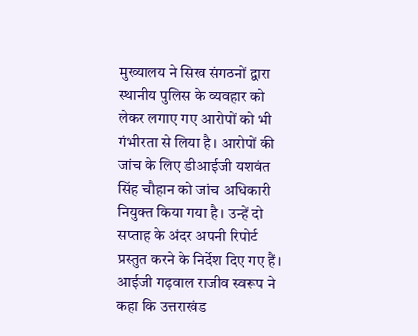मुख्यालय ने सिख संगठनों द्वारा स्थानीय पुलिस के व्यवहार को लेकर लगाए गए आरोपों को भी गंभीरता से लिया है। आरोपों की जांच के लिए डीआईजी यशवंत सिंह चौहान को जांच अधिकारी नियुक्त किया गया है। उन्हें दो सप्ताह के अंदर अपनी रिपोर्ट प्रस्तुत करने के निर्देश दिए गए हैं। आईजी गढ़वाल राजीव स्वरूप ने कहा कि उत्तराखंड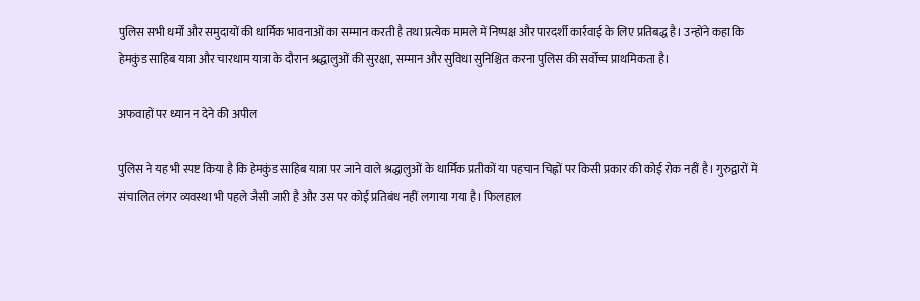पुलिस सभी धर्मों और समुदायों की धार्मिक भावनाओं का सम्मान करती है तथा प्रत्येक मामले में निष्पक्ष और पारदर्शी कार्रवाई के लिए प्रतिबद्ध है। उन्होंने कहा कि हेमकुंड साहिब यात्रा और चारधाम यात्रा के दौरान श्रद्धालुओं की सुरक्षा, सम्मान और सुविधा सुनिश्चित करना पुलिस की सर्वोच्च प्राथमिकता है।

अफवाहों पर ध्यान न देने की अपील

पुलिस ने यह भी स्पष्ट किया है कि हेमकुंड साहिब यात्रा पर जाने वाले श्रद्धालुओं के धार्मिक प्रतीकों या पहचान चिह्नों पर किसी प्रकार की कोई रोक नहीं है। गुरुद्वारों में संचालित लंगर व्यवस्था भी पहले जैसी जारी है और उस पर कोई प्रतिबंध नहीं लगाया गया है। फिलहाल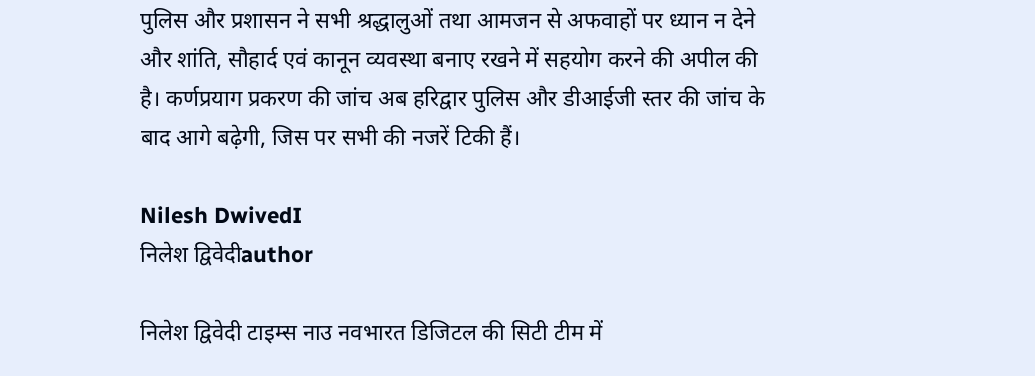पुलिस और प्रशासन ने सभी श्रद्धालुओं तथा आमजन से अफवाहों पर ध्यान न देने और शांति, सौहार्द एवं कानून व्यवस्था बनाए रखने में सहयोग करने की अपील की है। कर्णप्रयाग प्रकरण की जांच अब हरिद्वार पुलिस और डीआईजी स्तर की जांच के बाद आगे बढ़ेगी, जिस पर सभी की नजरें टिकी हैं।

Nilesh DwivedI
निलेश द्विवेदीauthor

निलेश द्विवेदी टाइम्स नाउ नवभारत डिजिटल की सिटी टीम में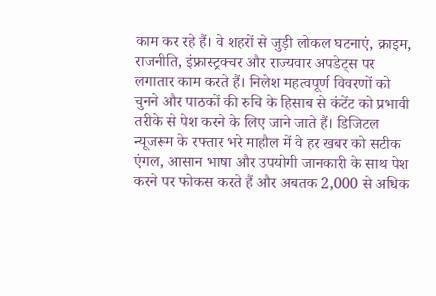काम कर रहे हैं। वे शहरों से जुड़ी लोकल घटनाएं, क्राइम, राजनीति, इंफ्रास्ट्रक्चर और राज्यवार अपडेट्स पर लगातार काम करते हैं। निलेश महत्वपूर्ण विवरणों को चुनने और पाठकों की रुचि के हिसाब से कंटेंट को प्रभावी तरीके से पेश करने के लिए जाने जाते हैं। डिजिटल न्यूजरूम के रफ्तार भरे माहौल में वे हर खबर को सटीक एंगल, आसान भाषा और उपयोगी जानकारी के साथ पेश करने पर फोकस करते हैं और अबतक 2,000 से अधिक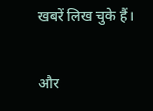खबरें लिख चुके हैं।

और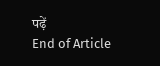पढ़ें
End of Article